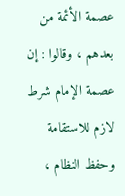عصمة الأئمة من بعدهم ، وقالوا : إن عصمة الإمام شرط لازم للاستقامة وحفظ النظام ،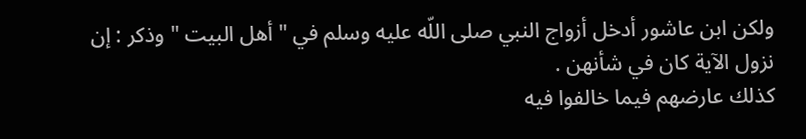ولكن ابن عاشور أدخل أزواج النبي صلى اللّه عليه وسلم في " أهل البيت " وذكر : إن نزول الآية كان في شأنهن .
كذلك عارضهم فيما خالفوا فيه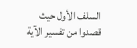السلف الأول حيث قصدوا من تفسير الآية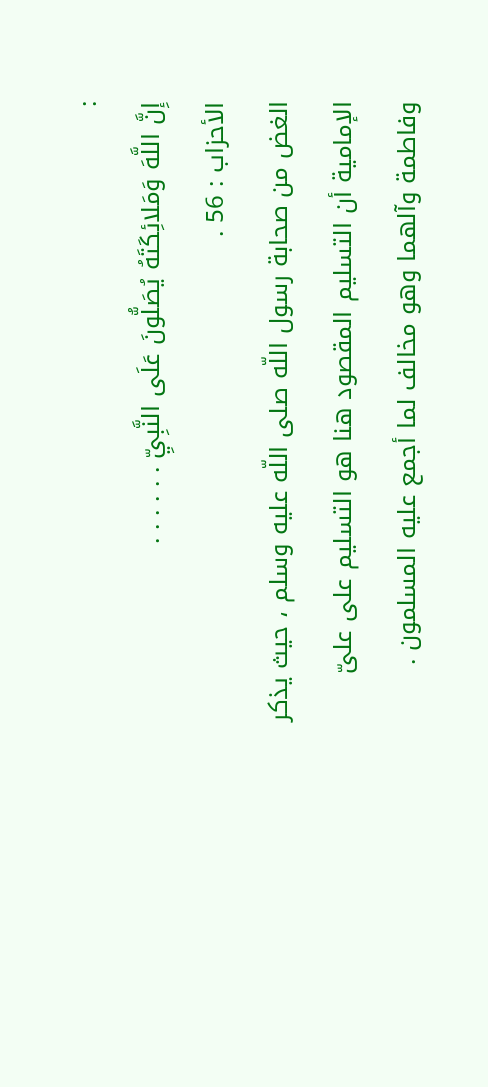:
إِنَّ اللَّهَ وَمَلائِكَتَهُ يُصَلُّونَ عَلَى النَّبِيِّ . . . . . .
الأحزاب : 56 .
الغض من صحابة رسول اللّه صلى اللّه عليه وسلم ، حيث يذكر الإمامية أن التسليم المقصود هنا هو التسليم على علىّ وفاطمة وآلهما وهو مخالف لما أجمع عليه المسلمون .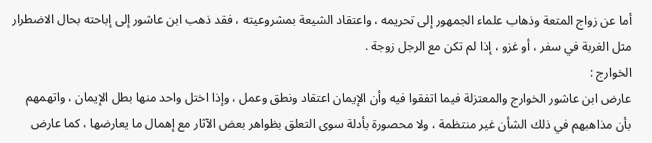أما عن زواج المتعة وذهاب علماء الجمهور إلى تحريمه ، واعتقاد الشيعة بمشروعيته ، فقد ذهب ابن عاشور إلى إباحته بحال الاضطرار مثل الغربة في سفر ، أو غزو ، إذا لم تكن مع الرجل زوجة .
الخوارج :
عارض ابن عاشور الخوارج والمعتزلة فيما اتفقوا فيه وأن الإيمان اعتقاد ونطق وعمل ، وإذا اختل واحد منها بطل الإيمان ، واتهمهم بأن مذاهبهم في ذلك الشأن غير منتظمة ، ولا محصورة بأدلة سوى التعلق بظواهر بعض الآثار مع إهمال ما يعارضها ، كما عارض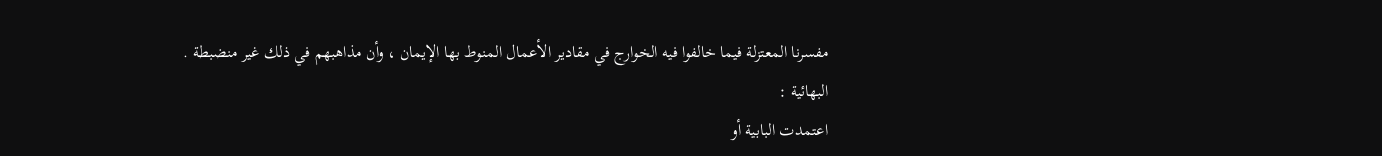مفسرنا المعتزلة فيما خالفوا فيه الخوارج في مقادير الأعمال المنوط بها الإيمان ، وأن مذاهبهم في ذلك غير منضبطة .
البهائية :
اعتمدت البابية أو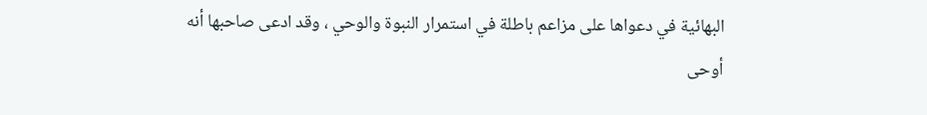البهائية في دعواها على مزاعم باطلة في استمرار النبوة والوحي ، وقد ادعى صاحبها أنه أوحى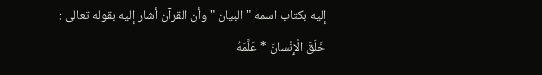إليه بكتاب اسمه " البيان " وأن القرآن أشار إليه بقوله تعالى :
خَلَقَ الْإِنْسانَ * عَلَّمَهُ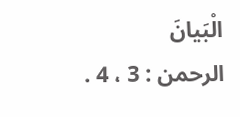الْبَيانَ
الرحمن : 3 ، 4 .